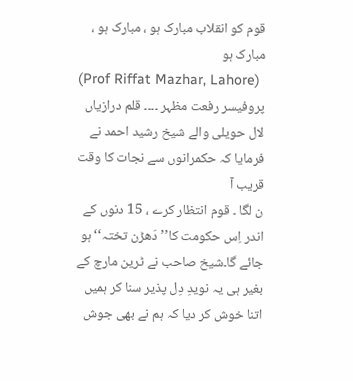قوم کو انقلاب مبارک ہو ، مبارک ہو ، مبارک ہو
(Prof Riffat Mazhar, Lahore)
پروفیسر رفعت مظہر ۔۔۔۔ قلم درازیاں
لال حویلی والے شیخ رشید احمد نے فرمایا کہ حکمرانوں سے نجات کا وقت قریب آ
ن لگا ۔ قوم انتظار کرے ، 15 دنوں کے اندر اِس حکومت کا’’دَھڑن تختہ‘‘ ہو
جائے گا۔شیخ صاحب نے ٹرین مارچ کے بغیر ہی یہ نویدِ دِل پذیر سنا کر ہمیں
اتنا خوش کر دیا کہ ہم نے بھی جوش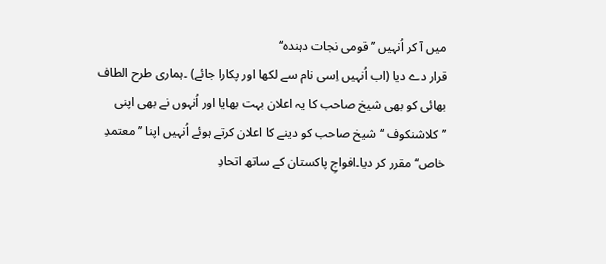میں آ کر اُنہیں ’’قومی نجات دہندہ‘‘
قرار دے دیا (اب اُنہیں اِسی نام سے لکھا اور پکارا جائے) ۔ہماری طرح الطاف
بھائی کو بھی شیخ صاحب کا یہ اعلان بہت بھایا اور اُنہوں نے بھی اپنی
’’کلاشنکوف ‘‘شیخ صاحب کو دینے کا اعلان کرتے ہوئے اُنہیں اپنا ’’معتمدِ
خاص‘‘ مقرر کر دیا۔افواجِ پاکستان کے ساتھ اتحادِ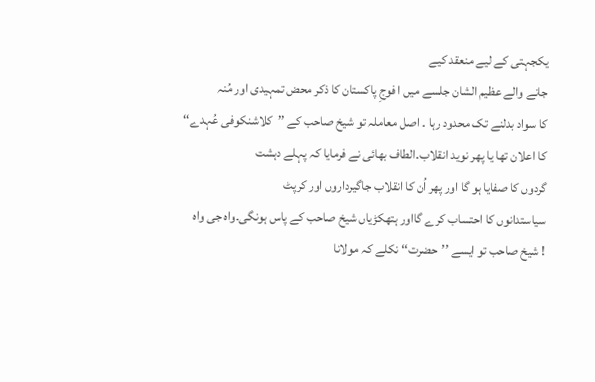یکجہتی کے لیے منعقد کیے
جانے والے عظیم الشان جلسے میں ا فوجِ پاکستان کا ذکر محض تمہیدی اور مُنہ
کا سواد بدلنے تک محدود رہا ۔ اصل معاملہ تو شیخ صاحب کے ’’کلاشنکوفی عُہدے‘‘
کا اعلان تھا یا پھر نوید انقلاب۔الطاف بھائی نے فرمایا کہ پہلے دہشت
گردوں کا صفایا ہو گا اور پھر اُن کا انقلاب جاگیرداروں اور کرپٹ
سیاستدانوں کا احتساب کرے گااور ہتھکڑیاں شیخ صاحب کے پاس ہونگی۔واہ جی واہ
! شیخ صاحب تو ایسے ’’حضرت‘‘ نکلے کہ مولانا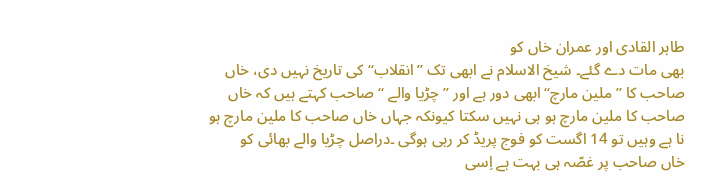طاہر القادی اور عمران خاں کو
بھی مات دے گئے۔ شیخ الاسلام نے ابھی تک ’’انقلاب‘‘ کی تاریخ نہیں دی، خاں
صاحب کا ’’ ملین مارچ‘‘ابھی دور ہے اور ’’چڑیا والے ‘‘صاحب کہتے ہیں کہ خاں
صاحب کا ملین مارچ ہو ہی نہیں سکتا کیونکہ جہاں خاں صاحب کا ملین مارچ ہو
نا ہے وہیں تو 14 اگست کو فوج پریڈ کر رہی ہوگی ۔دراصل چڑیا والے بھائی کو
خاں صاحب پر غصّہ ہی بہت ہے اِسی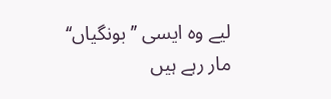لیے وہ ایسی ’’بونگیاں‘‘ مار رہے ہیں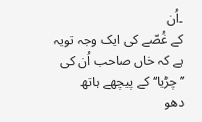۔اُن
کے غُصّے کی ایک وجہ تویہ ہے کہ خاں صاحب اُن کی ’’چڑیا‘‘ کے پیچھے ہاتھ
دھو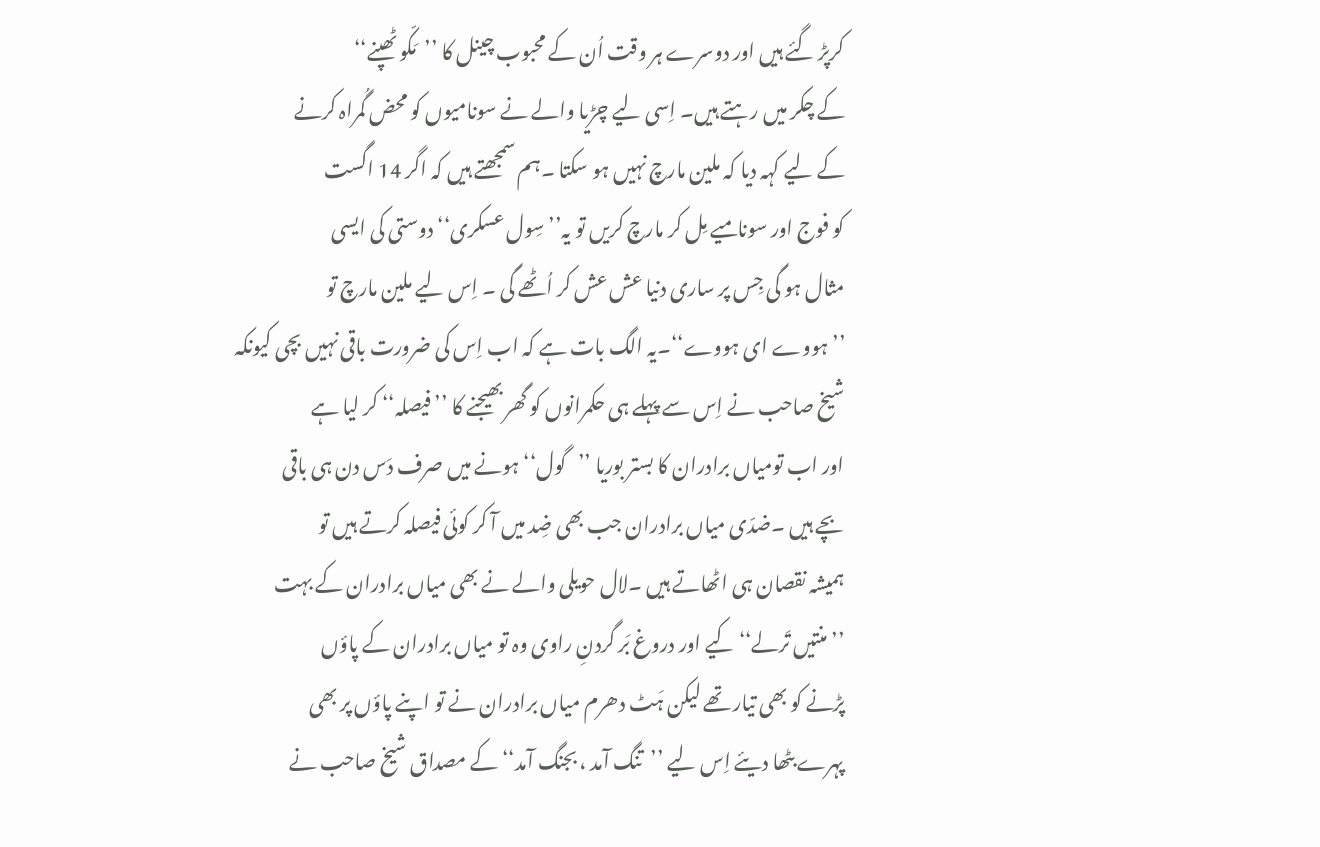کرپڑ گئے ہیں اور دوسرے ہر وقت اُن کے محبوب چینل کا ’’مَکّو ٹھپنے‘‘
کے چکر میں رہتے ہیں۔ اِسی لیے چڑیا والے نے سونامیوں کو محض گُمراہ کرنے
کے لیے کہہ دیا کہ ملین مارچ نہیں ہو سکتا ۔ہم سمجھتے ہیں کہ اگر 14 اگست
کو فوج اور سونامیے مِل کر مارچ کریں تو یہ’’ سِول عسکری‘‘ دوستی کی ایسی
مثال ہو گی جِس پر ساری دنیا عش عش کر اُٹھے گی ۔ اِس لیے ملین مارچ تو
’’ہووے ای ہووے‘‘۔یہ الگ بات ہے کہ اب اِس کی ضرورت باقی نہیں بچی کیونکہ
شیخ صاحب نے اِس سے پہلے ہی حکمرانوں کو گھر بھیجنے کا ’’فیصلہ‘‘ کر لیا ہے
اور اب تومیاں برادران کا بستر بوریا ’’گول‘‘ ہونے میں صرف دَس دن ہی باقی
بچے ہیں ۔ضدّی میاں برادران جب بھی ضِد میں آ کر کوئی فیصلہ کرتے ہیں تو
ہمیشہ نقصان ہی اٹھاتے ہیں ۔لال حویلی والے نے بھی میاں برادران کے بہت
’’منتیں تَرلے‘‘ کیے اور دروغ بَر گردنِ راوی وہ تو میاں برادران کے پاؤں
پڑنے کو بھی تیار تھے لیکن ہَٹ دھرم میاں برادران نے تو اپنے پاؤں پر بھی
پہرے بٹھا دیئے اِس لیے ’’تنگ آمد ، بجنگ آمد‘‘ کے مصداق شیخ صاحب نے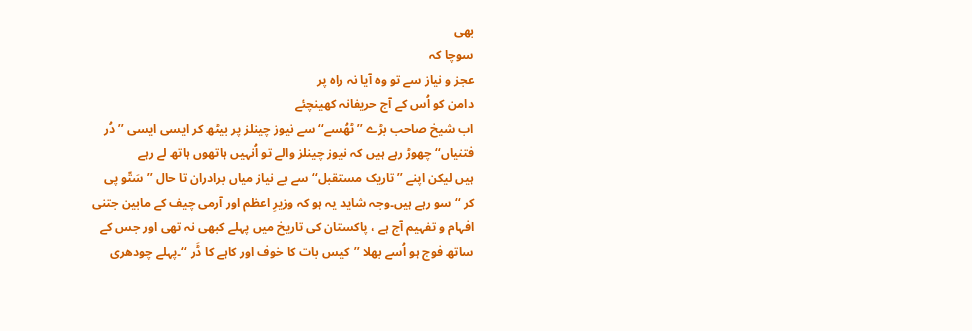بھی
سوچا کہ
عجز و نیاز سے تو وہ آیا نہ راہ پر
دامن کو اُس کے آج حریفانہ کھینچئے
اب شیخ صاحب بڑے ’’ٹھُسے‘‘ سے نیوز چینلز پر بیٹھ کر ایسی ایسی ’’دُر
فتنیاں‘‘ چھوڑ رہے ہیں کہ نیوز چینلز والے تو اُنہیں ہاتھوں ہاتھ لے رہے
ہیں لیکن اپنے ’’تاریک مستقبل‘‘ سے بے نیاز میاں برادران تا حال ’’سَتّو پی
کر ‘‘ سو رہے ہیں۔وجہ شاید یہ ہو کہ وزیرِ اعظم اور آرمی چیف کے مابین جتنی
افہام و تفہیم آج ہے ، پاکستان کی تاریخ میں پہلے کبھی نہ تھی اور جس کے
ساتھ فوج ہو اُسے بھلا ’’کیس بات کا خوف اور کاہے کا ڈَر ‘‘۔پہلے چودھری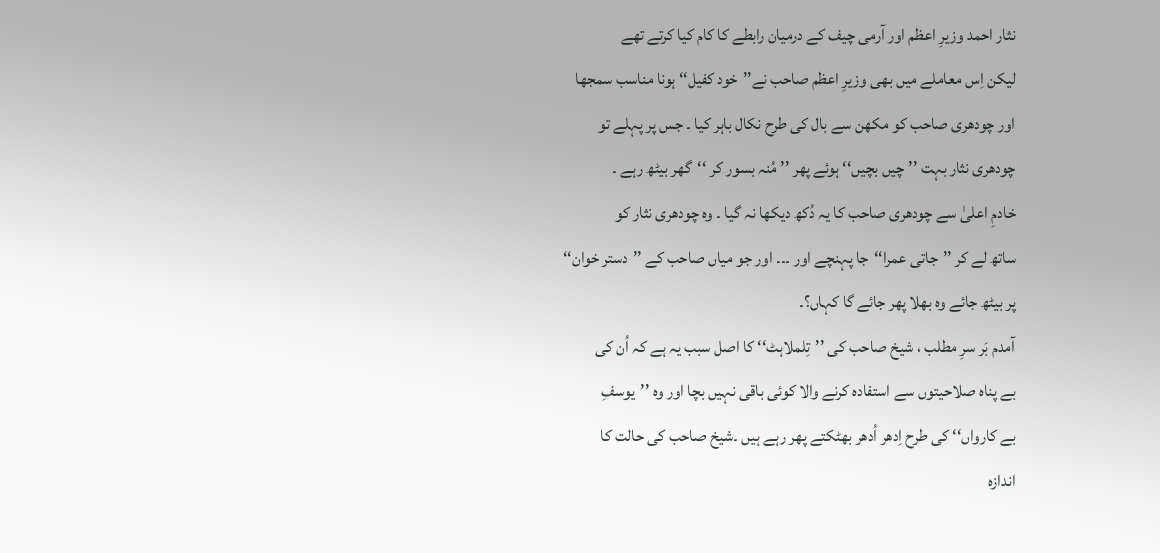نثار احمد وزیرِ اعظم اور آرمی چیف کے درمیان رابطے کا کام کیا کرتے تھے
لیکن اِس معاملے میں بھی وزیرِ اعظم صاحب نے’’خود کفیل‘‘ ہونا مناسب سمجھا
اور چودھری صاحب کو مکھن سے بال کی طرح نکال باہر کیا ۔ جس پر پہلے تو
چودھری نثار بہت ’’چیں بچیں‘‘ ہوئے پھر ’’ مُنہ بسور کر ‘‘گھر بیٹھ رہے ۔
خادمِ اعلیٰ سے چودھری صاحب کا یہ دُکھ دیکھا نہ گیا ۔ وہ چودھری نثار کو
ساتھ لے کر ’’جاتی عمرا‘‘جا پہنچے اور ۔۔۔ اور جو میاں صاحب کے ’’دستر خوان‘‘
پر بیٹھ جائے وہ بھلا پھر جائے گا کہاں؟۔
آمدم بَر سرِ مطلب ، شیخ صاحب کی ’’تِلملاہٹ‘‘ کا اصل سبب یہ ہے کہ اُن کی
بے پناہ صلاحیتوں سے استفادہ کرنے والا کوئی باقی نہیں بچا اور وہ ’’یوسفِ
بے کارواں‘‘ کی طرح اِدھر اُدھر بھٹکتے پھر رہے ہیں ۔شیخ صاحب کی حالت کا
اندازہ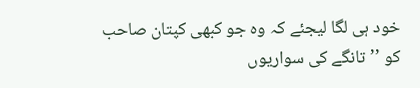خود ہی لگا لیجئے کہ وہ جو کبھی کپتان صاحب کو ’’تانگے کی سواریوں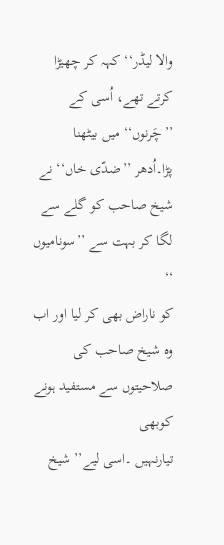والا لیڈر‘‘ کہہ کر چھیڑا کرتے تھے، اُسی کے ’’چَرنوں‘‘ میں بیٹھنا
پڑا۔اُدھر ’’ضدّی خاں‘‘ نے شیخ صاحب کو گلے سے لگا کر بہت سے ’’سونامیوں ‘‘
کو ناراض بھی کر لیا اور اب وہ شیخ صاحب کی صلاحیتوں سے مستفید ہونے کوبھی
تیارنہیں ۔اسی لیے’’ شیخ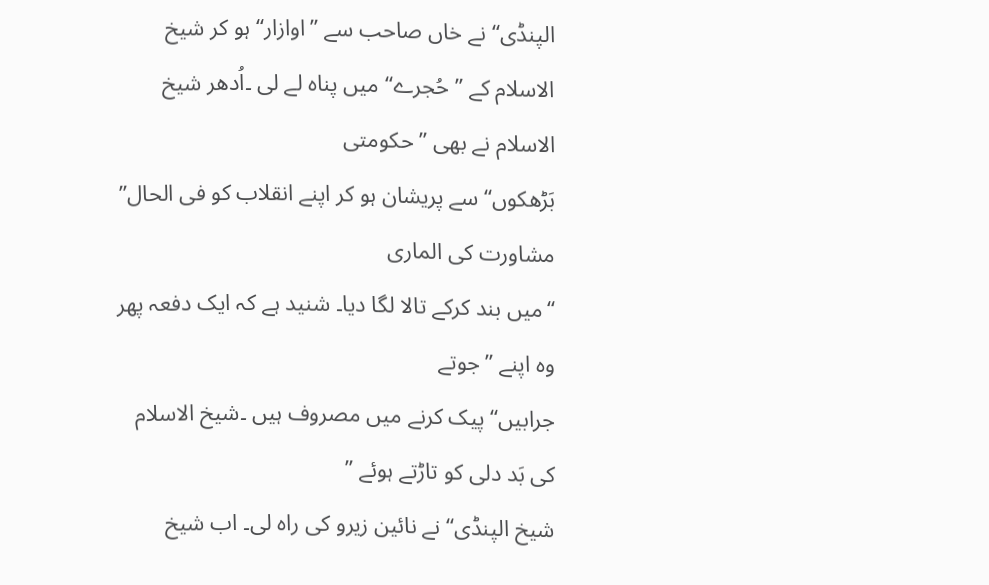الپنڈی‘‘ نے خاں صاحب سے ’’اوازار‘‘ ہو کر شیخ
الاسلام کے ’’ حُجرے‘‘ میں پناہ لے لی ۔اُدھر شیخ الاسلام نے بھی ’’حکومتی
بَڑھکوں‘‘ سے پریشان ہو کر اپنے انقلاب کو فی الحال’’ مشاورت کی الماری
‘‘میں بند کرکے تالا لگا دیا۔ شنید ہے کہ ایک دفعہ پھر وہ اپنے ’’جوتے
جرابیں‘‘ پیک کرنے میں مصروف ہیں ۔شیخ الاسلام کی بَد دلی کو تاڑتے ہوئے ’’
شیخ الپنڈی‘‘ نے نائین زیرو کی راہ لی۔ اب شیخ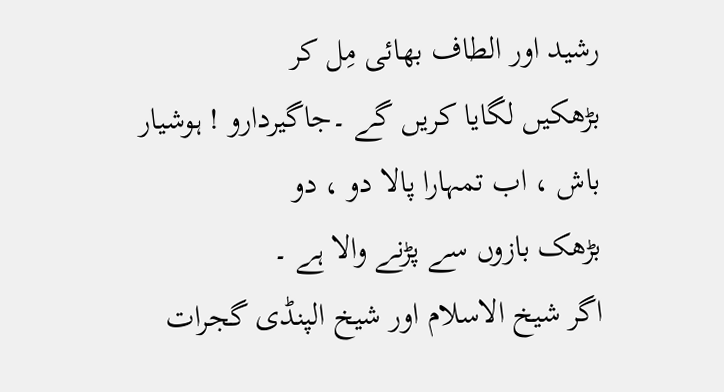رشید اور الطاف بھائی مِل کر
بڑھکیں لگایا کریں گے ۔جاگیردارو ! ہوشیار باش ، اب تمہارا پالا دو ، دو
بڑھک بازوں سے پڑنے والا ہے ۔
اگر شیخ الاسلام اور شیخ الپنڈی گجرات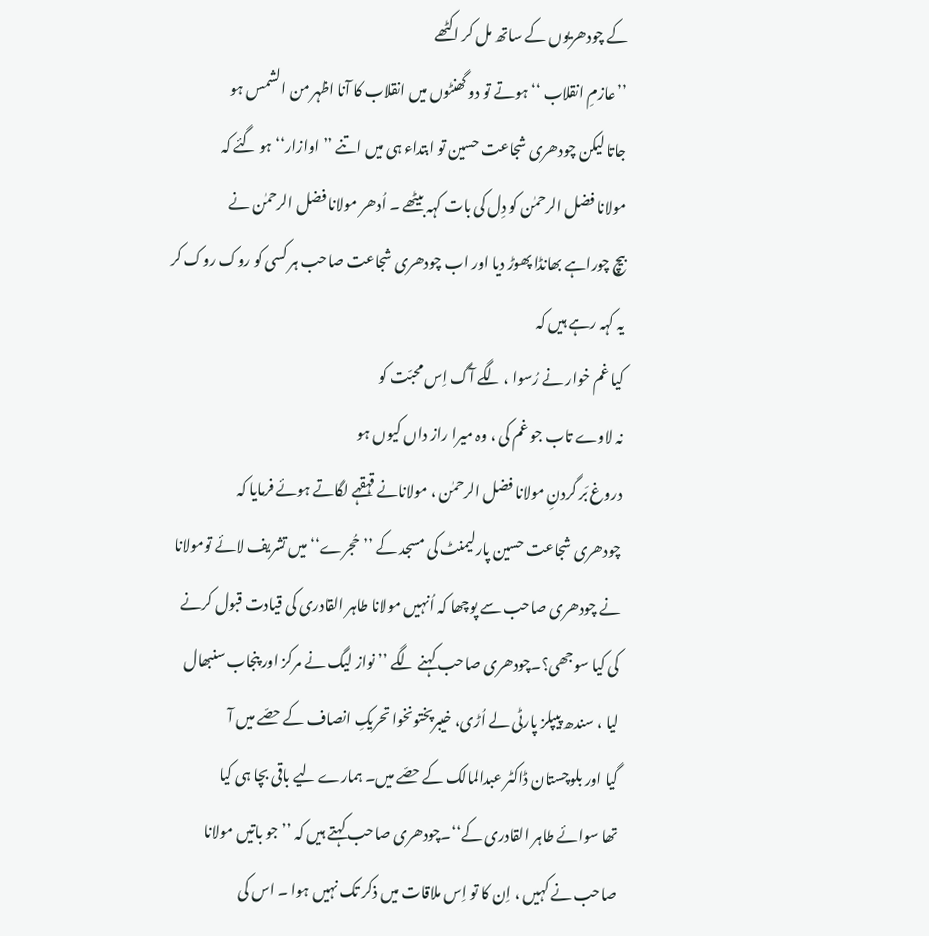کے چودھریوں کے ساتھ مل کر اکٹھے
’’عازمِ انقلاب ‘‘ ہوتے تو دو گھنٹوں میں انقلاب کا آنا اظہر من الشمس ہو
جاتا لیکن چودھری شجاعت حسین تو ابتداء ہی میں اتنے ’’اوازار‘‘ ہو گئے کہ
مولانا فضل الرحمٰن کو دِل کی بات کہہ بیٹھے ۔ اُدھر مولانا فضل الرحمٰن نے
بیچ چوراہے بھانڈا پھوڑ دیا اور اب چودھری شجاعت صاحب ہر کسی کو روک روک کر
یہ کہہ رہے ہیں کہ
کیا غم خوار نے رُسوا ، لگے آگ اِس محبّت کو
نہ لاوے تاب جو غم کی ، وہ میرا راز داں کیوں ہو
دروغ بَر گردنِ مولانا فضل الرحمٰن ، مولانانے قہقہے لگاتے ہوئے فرمایا کہ
چودھری شجاعت حسین پارلیمنٹ کی مسجد کے ’’حُجرے‘‘ میں تشریف لائے تومولانا
نے چودھری صاحب سے پوچھا کہ اُنہیں مولانا طاہر القادری کی قیادت قبول کرنے
کی کیا سوجھی؟۔چودھری صاحب کہنے لگے ’’ نواز لیگ نے مرکز اور پنجاب سنبھال
لیا ، سندھ پیپلز پارٹی لے اُڑی، خیبرپختونخوا تحریکِ انصاف کے حصّے میں آ
گیا اور بلوچستان ڈاکٹر عبدالمالک کے حصّے میں۔ ہمارے لیے باقی بچا ہی کیا
تھا سوائے طاہر القادری کے‘‘۔چودھری صاحب کہتے ہیں کہ ’’جو باتیں مولانا
صاحب نے کہیں ، اِن کا تو اِس ملاقات میں ذکر تک نہیں ہوا ۔ اس کی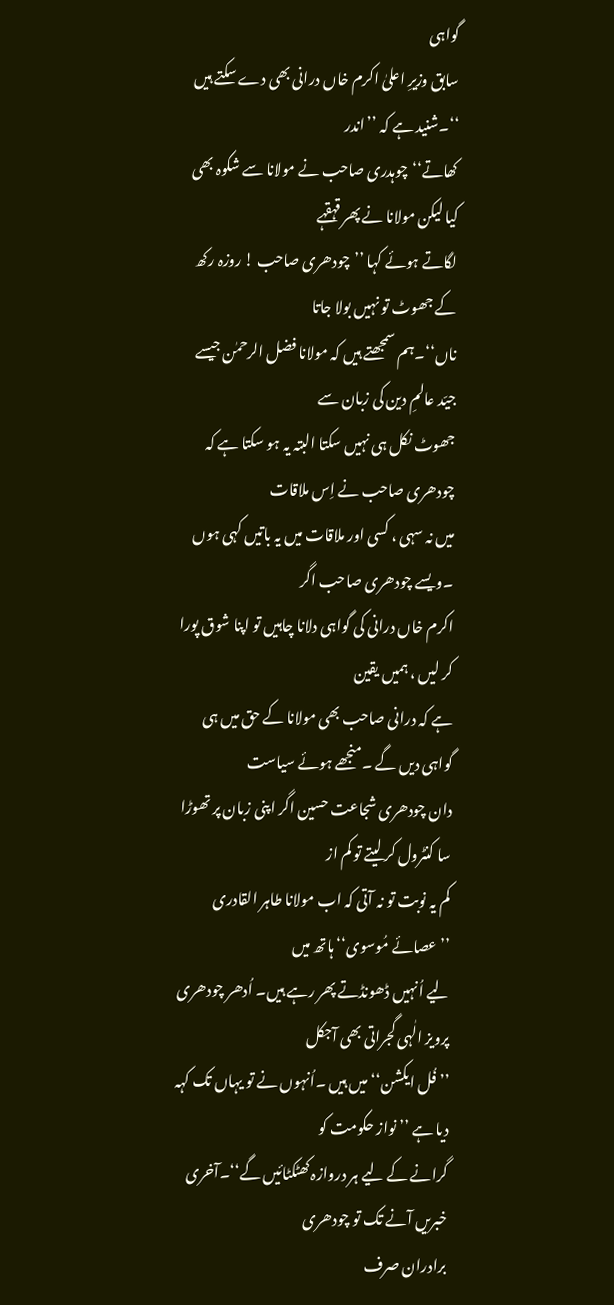گواہی
سابق وزیرِ اعلیٰ اکرم خاں درانی بھی دے سکتے ہیں ‘‘۔شنید ہے کہ ’’اندر
کھاتے‘‘چوہدری صاحب نے مولانا سے شکوہ بھی کیا لیکن مولانا نے پھر قہقہے
لگاتے ہوئے کہا ’’چودھری صاحب ! روزہ رکھ کے جھوٹ تو نہیں بولا جاتا
ناں‘‘۔ہم سمجھتے ہیں کہ مولانا فضل الرحمٰن جیسے جیّد عالمِ دین کی زبان سے
جھوٹ نکل ہی نہیں سکتا البتہ یہ ہو سکتا ہے کہ چودھری صاحب نے اِس ملاقات
میں نہ سہی ، کسی اور ملاقات میں یہ باتیں کہی ہوں ۔ویسے چودھری صاحب اگر
اکرم خاں درانی کی گواہی دلانا چاہیں تو اپنا شوق پورا کر لیں ، ہمیں یقین
ہے کہ درانی صاحب بھی مولانا کے حق میں ہی گواہی دیں گے ۔منجھے ہوئے سیاست
دان چودھری شجاعت حسین اگر اپنی زبان پر تھوڑا سا کنٹرول کر لیتے تو کم از
کم یہ نوبت تو نہ آتی کہ اب مولانا طاہر القادری ’’عصائے مُوسوی‘‘ ہاتھ میں
لیے اُنہیں ڈھونڈتے پھر رہے ہیں۔ اُدھر چودھری پرویز الٰہی گجراتی بھی آجکل
’’ فُل ایکشن‘‘ میں ہیں ۔اُنہوں نے تو یہاں تک کہہ دیا ہے ’’ نواز حکومت کو
گرانے کے لیے ہر دروازہ کھٹکٹائیں گے‘‘۔آخری خبریں آنے تک تو چودھری
برادران صرف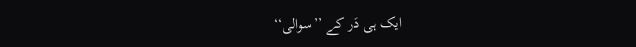ایک ہی دَر کے ’’سوالی‘‘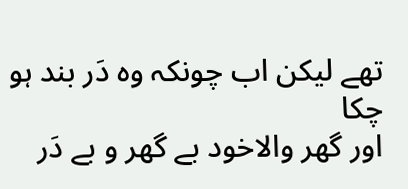تھے لیکن اب چونکہ وہ دَر بند ہو چکا
اور گھر والاخود بے گھر و بے دَر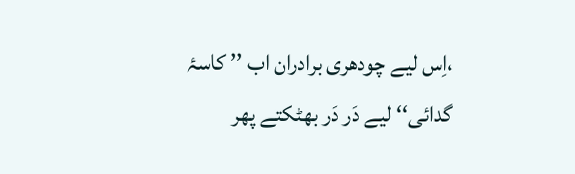،اِس لیے چودھری برادران اب ’’ کاسۂ
گدائی‘‘ لیے دَر دَر بھٹکتے پھر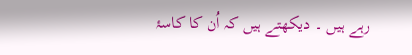رہے ہیں ۔ دیکھتے ہیں کہ اُن کا کاسۂ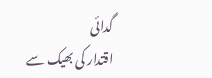گدائی
اقتدار کی بھیک سے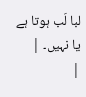لبا لَب ہوتا ہے یا نہیں۔ |
|